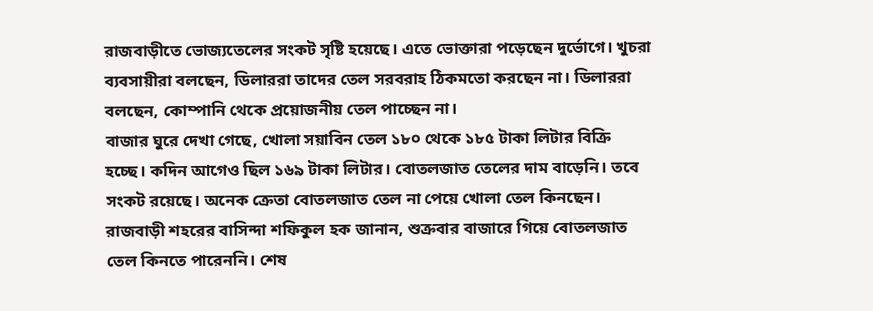রাজবাড়ীতে ভোজ্যতেলের সংকট সৃষ্টি হয়েছে। এতে ভোক্তারা পড়েছেন দুর্ভোগে। খুচরা ব্যবসায়ীরা বলছেন, ডিলাররা তাদের তেল সরবরাহ ঠিকমতো করছেন না। ডিলাররা বলছেন, কোম্পানি থেকে প্রয়োজনীয় তেল পাচ্ছেন না।
বাজার ঘুরে দেখা গেছে, খোলা সয়াবিন তেল ১৮০ থেকে ১৮৫ টাকা লিটার বিক্রি হচ্ছে। কদিন আগেও ছিল ১৬৯ টাকা লিটার। বোতলজাত তেলের দাম বাড়েনি। তবে সংকট রয়েছে। অনেক ক্রেতা বোতলজাত তেল না পেয়ে খোলা তেল কিনছেন।
রাজবাড়ী শহরের বাসিন্দা শফিকুল হক জানান, শুক্রবার বাজারে গিয়ে বোতলজাত তেল কিনতে পারেননি। শেষ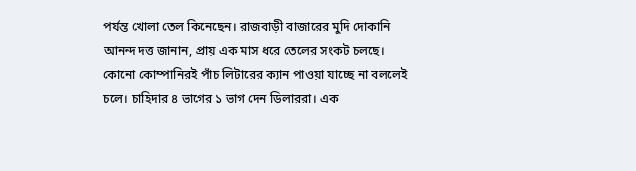পর্যন্ত খোলা তেল কিনেছেন। রাজবাড়ী বাজারের মুদি দোকানি আনন্দ দত্ত জানান, প্রায় এক মাস ধরে তেলের সংকট চলছে। কোনো কোম্পানিরই পাঁচ লিটারের ক্যান পাওয়া যাচ্ছে না বললেই চলে। চাহিদার ৪ ভাগের ১ ভাগ দেন ডিলাররা। এক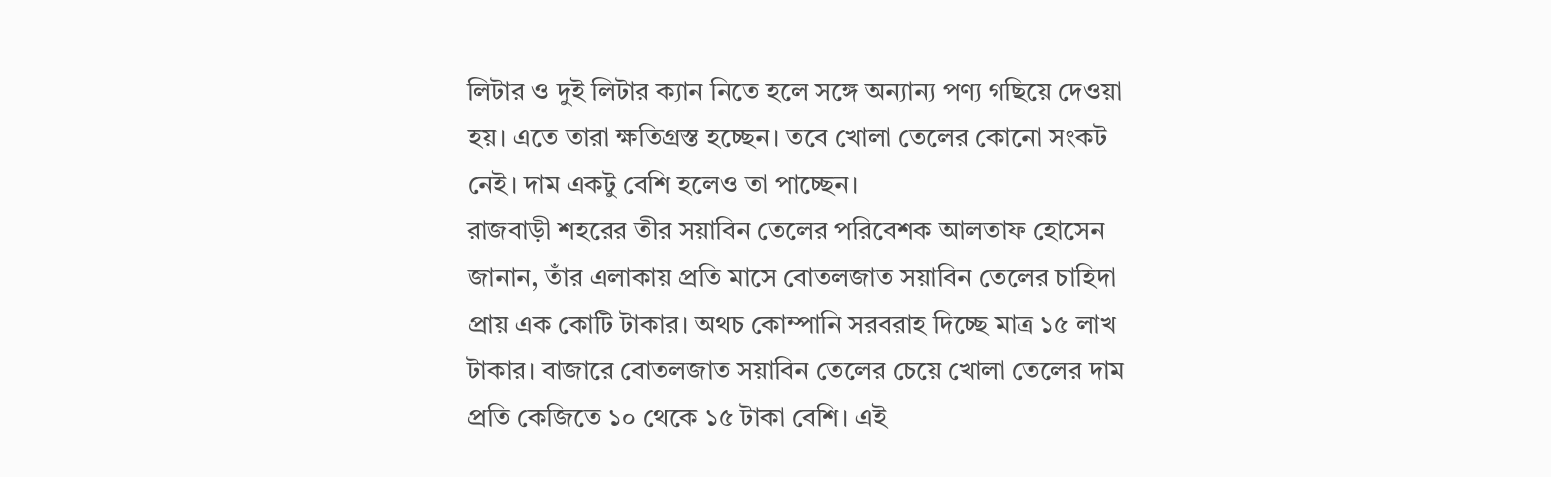লিটার ও দুই লিটার ক্যান নিতে হলে সঙ্গে অন্যান্য পণ্য গছিয়ে দেওয়া হয়। এতে তারা ক্ষতিগ্রস্ত হচ্ছেন। তবে খোলা তেলের কোনো সংকট নেই। দাম একটু বেশি হলেও তা পাচ্ছেন।
রাজবাড়ী শহরের তীর সয়াবিন তেলের পরিবেশক আলতাফ হোসেন জানান, তাঁর এলাকায় প্রতি মাসে বোতলজাত সয়াবিন তেলের চাহিদা প্রায় এক কোটি টাকার। অথচ কোম্পানি সরবরাহ দিচ্ছে মাত্র ১৫ লাখ টাকার। বাজারে বোতলজাত সয়াবিন তেলের চেয়ে খোলা তেলের দাম প্রতি কেজিতে ১০ থেকে ১৫ টাকা বেশি। এই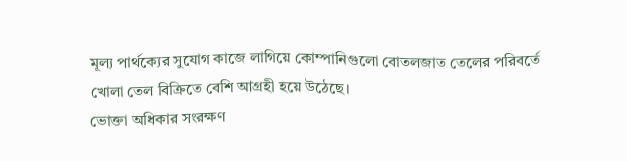মূল্য পার্থক্যের সুযোগ কাজে লাগিয়ে কোম্পানিগুলো বোতলজাত তেলের পরিবর্তে খোলা তেল বিক্রিতে বেশি আগ্রহী হয়ে উঠেছে।
ভোক্তা অধিকার সংরক্ষণ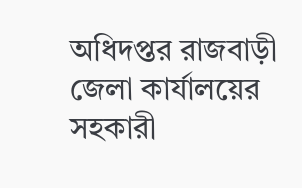অধিদপ্তর রাজবাড়ী জেলা কার্যালয়ের সহকারী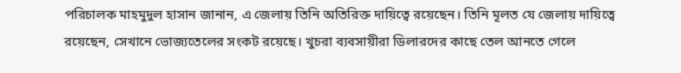পরিচালক মাহমুদুল হাসান জানান, এ জেলায় তিনি অতিরিক্ত দায়িত্বে রয়েছেন। তিনি মূলত যে জেলায় দায়িত্বে রয়েছেন, সেখানে ভোজ্যতেলের সংকট রয়েছে। খুচরা ব্যবসায়ীরা ডিলারদের কাছে তেল আনতে গেলে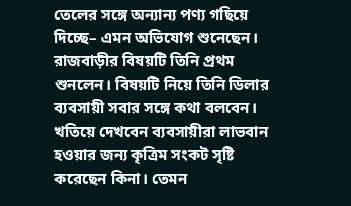তেলের সঙ্গে অন্যান্য পণ্য গছিয়ে দিচ্ছে– এমন অভিযোগ শুনেছেন। রাজবাড়ীর বিষয়টি তিনি প্রথম শুনলেন। বিষয়টি নিয়ে তিনি ডিলার ব্যবসায়ী সবার সঙ্গে কথা বলবেন। খতিয়ে দেখবেন ব্যবসায়ীরা লাভবান হওয়ার জন্য কৃত্রিম সংকট সৃষ্টি করেছেন কিনা। তেমন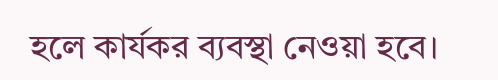হলে কার্যকর ব্যবস্থা নেওয়া হবে।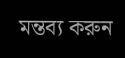মন্তব্য করুন